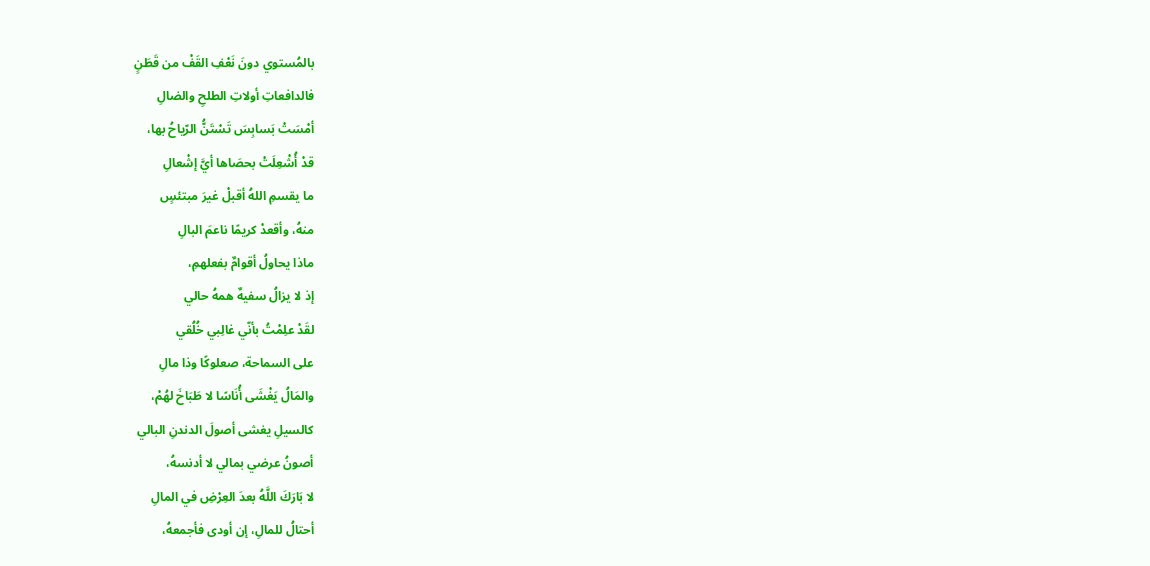بالمُستوي دونَ نَعْفِ القَفْ من قَطَنٍ
فالدافعاتِ أولاتِ الطلحِ والضالِ
أمْسَتْ بَسابِسَ تَسْتَنُّ الرّياحُ بها،
قدْ أُشْعِلَتْ بحصَاها أيَّ إشْعالِ
ما يقسمِ اللهُ أقبلْ غيرَ مبتئسٍ
منهُ، وأقعدْ كريمًا ناعمَ البالِ
ماذا يحاولُ أقوامٌ بفعلهمِ،
إذ لا يزالُ سفيهٌ همهُ حالي
لقَدْ علِمْتُ بأنّي غالِبي خُلُقي
على السماحة، صعلوكًا وذا مالِ
والمَالُ يَغْشَى أُنَاسًا لا طَبَاخَ لهُمْ،
كالسيلِ يغشى أصولَ الدندنِ البالي
أصونُ عرضي بمالي لا أدنسهُ،
لا بَارَكَ اللَّهُ بعدَ العِرْضِ في المالِ
أحتالُ للمالِ، إن أودى فأجمعهُ،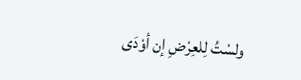ولسْتُ لِلعِرْضِ إن أوْدَى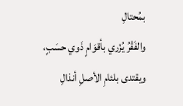بمُحتالِ
والفَقْرُ يُزْري بأقوَامٍ ذَوي حسَبٍ،
ويقتدى بلئامِ الأصلِ أنذالِ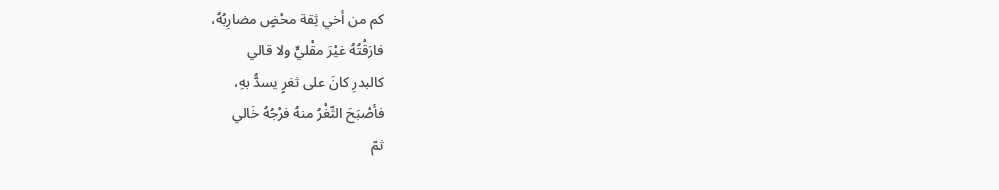كم من أخي ثِقة محْضٍ مضارِبُهُ،
فارَقْتُهُ غيْرَ مقْليٍّ ولا قالي
كالبدرِ كانَ على ثغرٍ يسدُّ بهِ،
فأصْبَحَ الثّغْرُ منهُ فرْجُهُ خَالي
ثمّ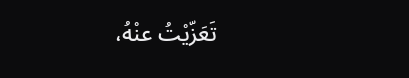تَعَزّيْتُ عنْهُ،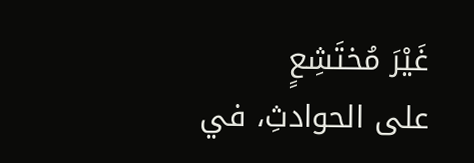غَيْرَ مُختَشِعٍ
على الحوادثِ، في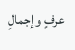عرفٍ وإجمالِ